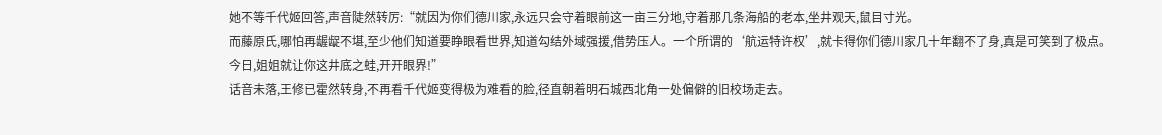她不等千代姬回答,声音陡然转厉:“就因为你们德川家,永远只会守着眼前这一亩三分地,守着那几条海船的老本,坐井观天,鼠目寸光。
而藤原氏,哪怕再龌龊不堪,至少他们知道要睁眼看世界,知道勾结外域强援,借势压人。一个所谓的‘航运特许权’,就卡得你们德川家几十年翻不了身,真是可笑到了极点。
今日,姐姐就让你这井底之蛙,开开眼界!”
话音未落,王修已霍然转身,不再看千代姬变得极为难看的脸,径直朝着明石城西北角一处偏僻的旧校场走去。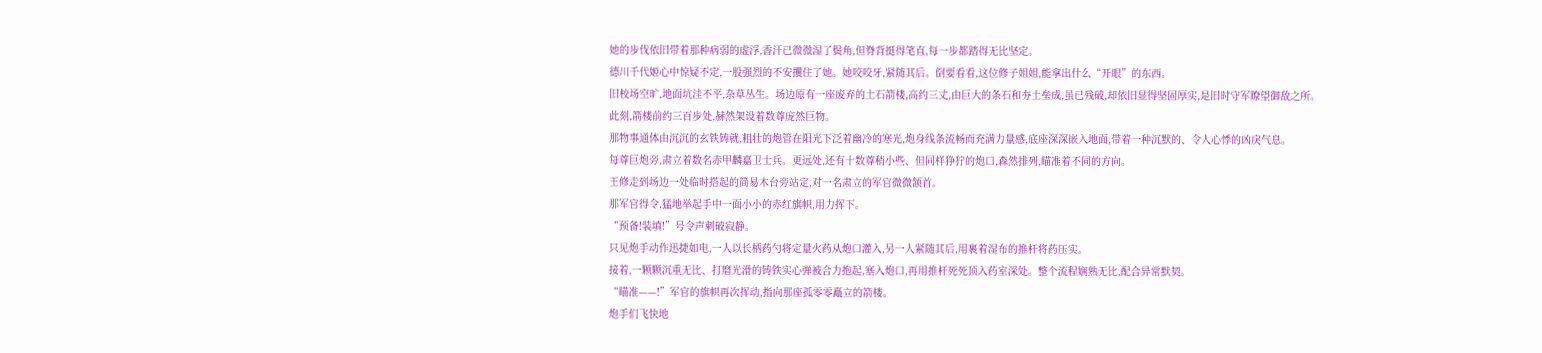她的步伐依旧带着那种病弱的虚浮,香汗已微微湿了鬓角,但脊背挺得笔直,每一步都踏得无比坚定。
德川千代姬心中惊疑不定,一股强烈的不安攫住了她。她咬咬牙,紧随其后。倒要看看,这位修子姐姐,能拿出什么“开眼”的东西。
旧校场空旷,地面坑洼不平,杂草丛生。场边原有一座废弃的土石箭楼,高约三丈,由巨大的条石和夯土垒成,虽已残破,却依旧显得坚固厚实,是旧时守军瞭望御敌之所。
此刻,箭楼前约三百步处,赫然架设着数尊庞然巨物。
那物事通体由沉沉的玄铁铸就,粗壮的炮管在阳光下泛着幽冷的寒光,炮身线条流畅而充满力量感,底座深深嵌入地面,带着一种沉默的、令人心悸的凶戾气息。
每尊巨炮旁,肃立着数名赤甲麟嘉卫士兵。更远处,还有十数尊稍小些、但同样狰狞的炮口,森然排列,瞄准着不同的方向。
王修走到场边一处临时搭起的简易木台旁站定,对一名肃立的军官微微颔首。
那军官得令,猛地举起手中一面小小的赤红旗帜,用力挥下。
“预备!装填!”号令声刺破寂静。
只见炮手动作迅捷如电,一人以长柄药勺将定量火药从炮口灌入,另一人紧随其后,用裹着湿布的推杆将药压实。
接着,一颗颗沉重无比、打磨光滑的铸铁实心弹被合力抱起,塞入炮口,再用推杆死死顶入药室深处。整个流程娴熟无比,配合异常默契。
“瞄准——!”军官的旗帜再次挥动,指向那座孤零零矗立的箭楼。
炮手们飞快地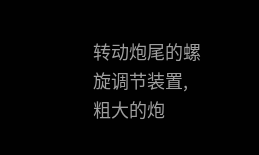转动炮尾的螺旋调节装置,粗大的炮